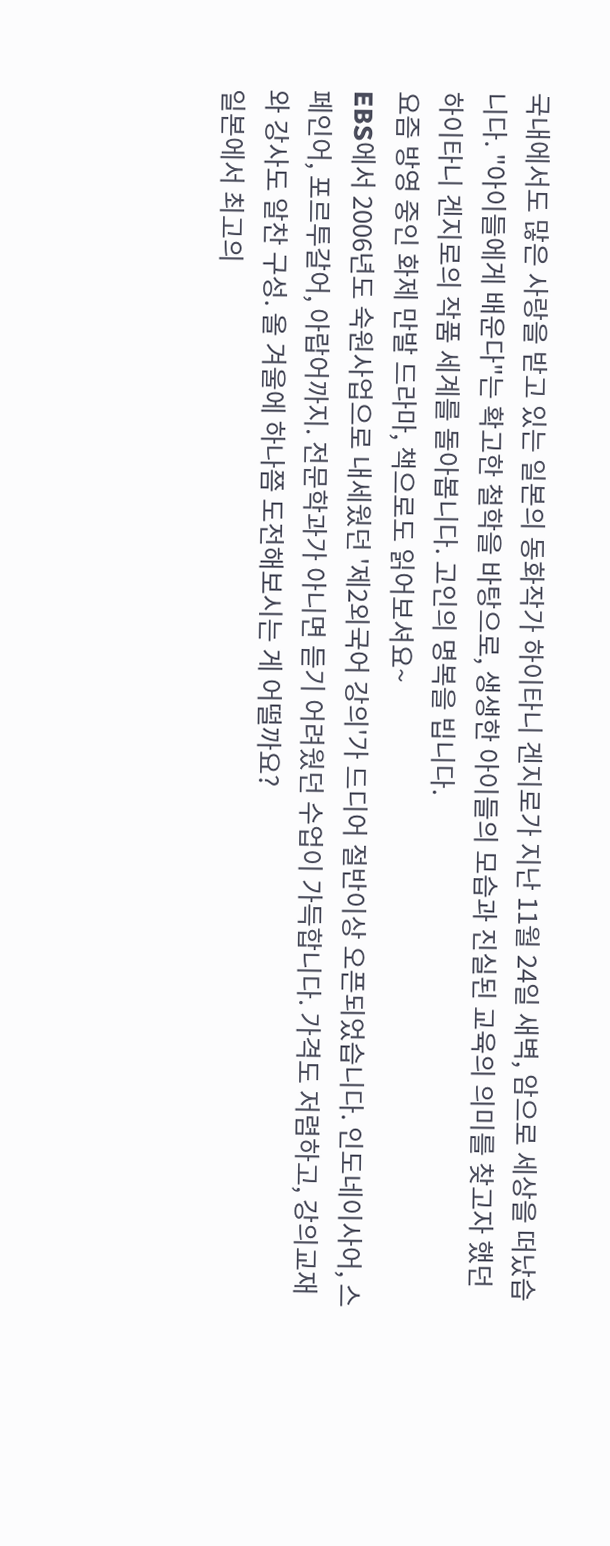국내에서도 많은 사랑을 받고 있는 일본의 동화작가 하이타니 겐지로가 지난 11월 24일 새벽, 암으로 세상을 떠났습니다. "아이들에게 배운다"는 확고한 철학을 바탕으로, 생생한 아이들의 모습과 진실된 교육의 의미를 찾고자 했던 하이타니 겐지로의 작품 세계를 돌아봅니다. 고인의 명복을 빕니다.
요즘 방영 중인 화제 만발 드라마, 책으로도 읽어보셔요~
EBS에서 2006년도 숙원사업으로 내세웠던 '제2외국어 강의'가 드디어 절반이상 오픈되었습니다. 인도네이사어, 스페인어, 포르투갈어, 아랍어까지. 전문학과가 아니면 듣기 어려웠던 수업이 가득합니다. 가격도 저렴하고, 강의교재와 강사도 알찬 구성. 올 겨울에 하나쯤 도전해보시는 게 어떨까요?
일본에서 최고의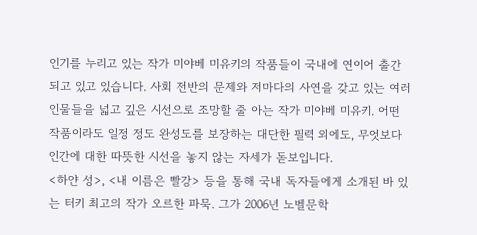인기를 누리고 있는 작가 미야베 미유키의 작품들이 국내에 연이어 출간되고 있고 있습니다. 사회 전반의 문제와 저마다의 사연을 갖고 있는 여러 인물들을 넓고 깊은 시선으로 조망할 줄 아는 작가 미야베 미유키. 어떤 작품이라도 일정 정도 완성도를 보장하는 대단한 필력 외에도, 무엇보다 인간에 대한 따뜻한 시선을 놓지 않는 자세가 돋보입니다.
<하얀 성>, <내 이름은 빨강> 등을 통해 국내 독자들에게 소개된 바 있는 터키 최고의 작가 오르한 파묵. 그가 2006년 노벨문학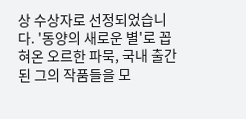상 수상자로 선정되었습니다. '동양의 새로운 별'로 꼽혀온 오르한 파묵, 국내 출간된 그의 작품들을 모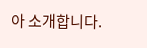아 소개합니다.